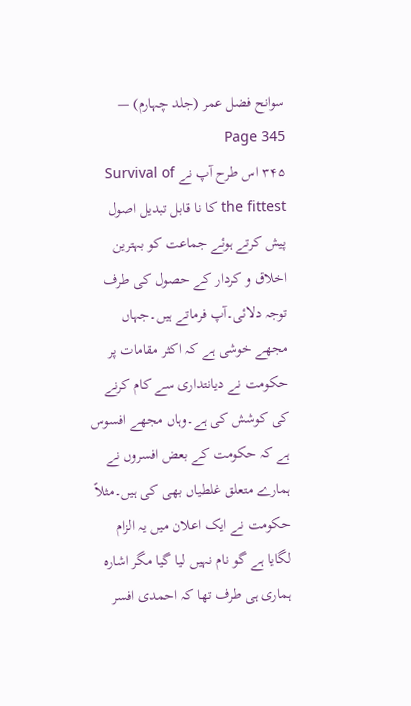سوانح فضل عمر (جلد چہارم) — Page 345
۳۴۵ اس طرح آپ نے Survival of the fittest کا نا قابل تبدیل اصول پیش کرتے ہوئے جماعت کو بہترین اخلاق و کردار کے حصول کی طرف توجہ دلائی۔آپ فرماتے ہیں۔جہاں مجھے خوشی ہے کہ اکثر مقامات پر حکومت نے دیانتداری سے کام کرنے کی کوشش کی ہے۔وہاں مجھے افسوس ہے کہ حکومت کے بعض افسروں نے ہمارے متعلق غلطیاں بھی کی ہیں۔مثلاً حکومت نے ایک اعلان میں یہ الزام لگایا ہے گو نام نہیں لیا گیا مگر اشاره ہماری ہی طرف تھا کہ احمدی افسر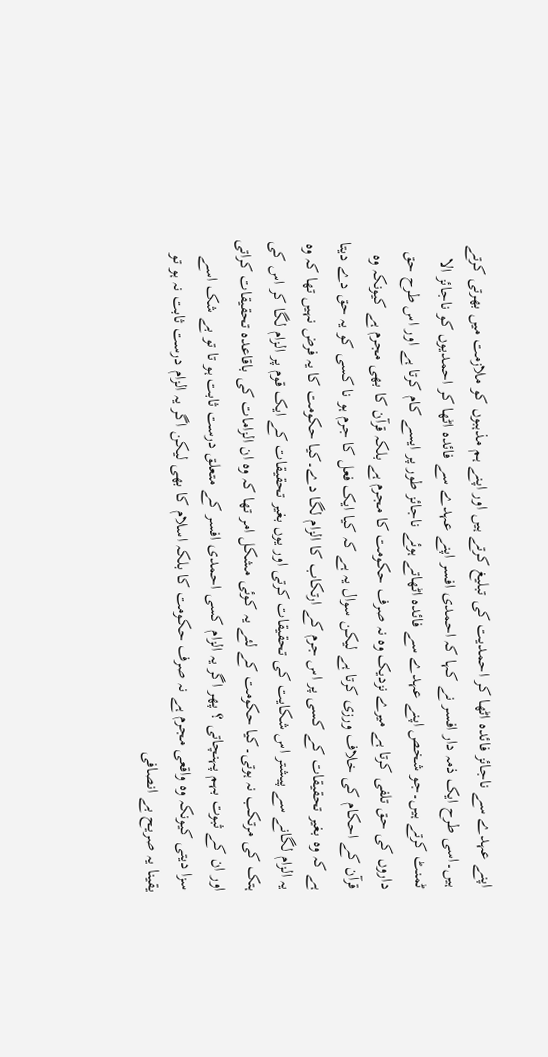اپنے عہدے سے ناجائز فائدہ اٹھا کر احمدیت کی تبلیغ کرتے ہیں اور اپنے ہم مذہبوں کو ملازمت میں بھرتی کرتے ہیں۔اسی طرح ایک ذمہ دار افسر نے کہا کہ احمدی افسر اپنے عہدے سے فائدہ اٹھا کر احمدیوں کو ناجائز الا ٹمنٹ کرتے ہیں۔جو شخص اپنے عہدے سے فائدہ اٹھاتے ہوئے ناجائز طور پر ایسے کام کرتا ہے اور اس طرح حق داروں کی حق تلفی کرتا ہے میرے نزدیک وہ نہ صرف حکومت کا مجرم ہے بلکہ قرآن کا بھی مجرم ہے کیونکہ وہ قرآن کے احکام کی خلاف ورزی کرتا ہے لیکن سوال یہ ہے کہ کیا ایک فعل کا جرم ہو نا کسی کو یہ حق دے دیتا ہے کہ وہ بغیر تحقیقات کے کسی پر اس جرم کے ارتکاب کا الزام لگا دے۔کیا حکومت کا یہ فرض نہیں تھا کہ وہ یہ الزام لگانے سے پیشتر اس شکایت کی تحقیقات کرتی اور یوں بغیر تحقیقات کے ایک قوم پر الزام لگا کر اس کی ہتک کی مرتکب نہ ہوتی۔کیا حکومت کے لئے یہ کوئی مشکل امر تھا کہ وہ ان الزامات کی باقاعدہ تحقیقات کراتی اور ان کے ثبوت بہم پہنچاتی ؟ پھر اگر یہ الزام کسی احمدی افسر کے متعلق درست ثابت ہو تا تو بے شک اسے سزا دیتی کیونکہ وہ واقعی مجرم ہے نہ صرف حکومت کا بلکہ اسلام کا بھی لیکن اگر یہ الزام درست ثابت نہ ہو تو یقینا یہ صریح بے انصافی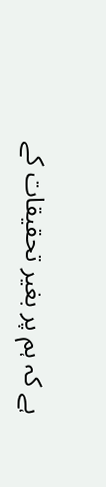ہے کہ ہم پر بغیر تحقیقات کے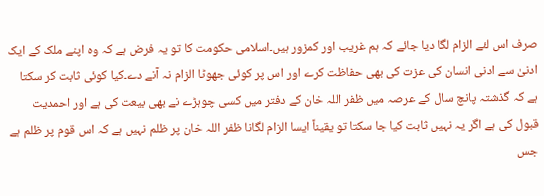صرف اس لئے الزام لگا دیا جائے کہ ہم غریب اور کمزور ہیں۔اسلامی حکومت کا تو یہ فرض ہے کہ وہ اپنے ملک کے ایک ادنیٰ سے ادنی انسان کی عزت کی بھی حفاظت کرے اور اس پر کوئی جھوٹا الزام نہ آنے دے۔کیا کوئی ثابت کر سکتا ہے کہ گذشتہ پانچ سال کے عرصہ میں ظفر اللہ خان کے دفتر میں کسی چوہڑے نے بھی بیعت کی ہے اور احمدیت قبول کی ہے اگر یہ نہیں ثابت کیا جا سکتا تو یقیناً ایسا الزام لگانا ظفر اللہ خان پر ظلم نہیں ہے کہ اس قوم پر ظلم ہے جس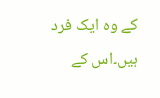کے وہ ایک فرد ہیں۔اس کے